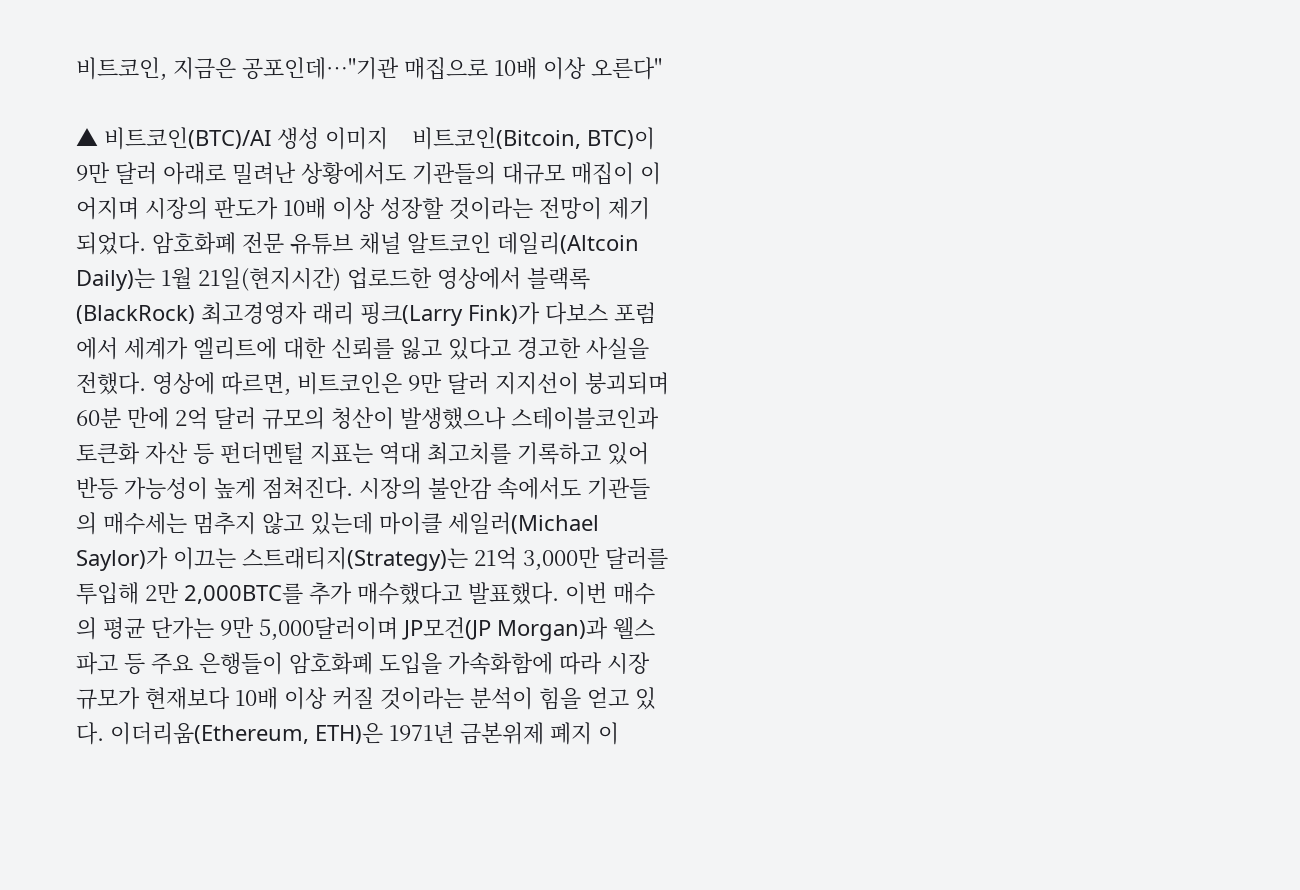비트코인, 지금은 공포인데…"기관 매집으로 10배 이상 오른다"

▲ 비트코인(BTC)/AI 생성 이미지    비트코인(Bitcoin, BTC)이 9만 달러 아래로 밀려난 상황에서도 기관들의 대규모 매집이 이어지며 시장의 판도가 10배 이상 성장할 것이라는 전망이 제기되었다. 암호화폐 전문 유튜브 채널 알트코인 데일리(Altcoin Daily)는 1월 21일(현지시간) 업로드한 영상에서 블랙록(BlackRock) 최고경영자 래리 핑크(Larry Fink)가 다보스 포럼에서 세계가 엘리트에 대한 신뢰를 잃고 있다고 경고한 사실을 전했다. 영상에 따르면, 비트코인은 9만 달러 지지선이 붕괴되며 60분 만에 2억 달러 규모의 청산이 발생했으나 스테이블코인과 토큰화 자산 등 펀더멘털 지표는 역대 최고치를 기록하고 있어 반등 가능성이 높게 점쳐진다. 시장의 불안감 속에서도 기관들의 매수세는 멈추지 않고 있는데 마이클 세일러(Michael Saylor)가 이끄는 스트래티지(Strategy)는 21억 3,000만 달러를 투입해 2만 2,000BTC를 추가 매수했다고 발표했다. 이번 매수의 평균 단가는 9만 5,000달러이며 JP모건(JP Morgan)과 웰스파고 등 주요 은행들이 암호화폐 도입을 가속화함에 따라 시장 규모가 현재보다 10배 이상 커질 것이라는 분석이 힘을 얻고 있다. 이더리움(Ethereum, ETH)은 1971년 금본위제 폐지 이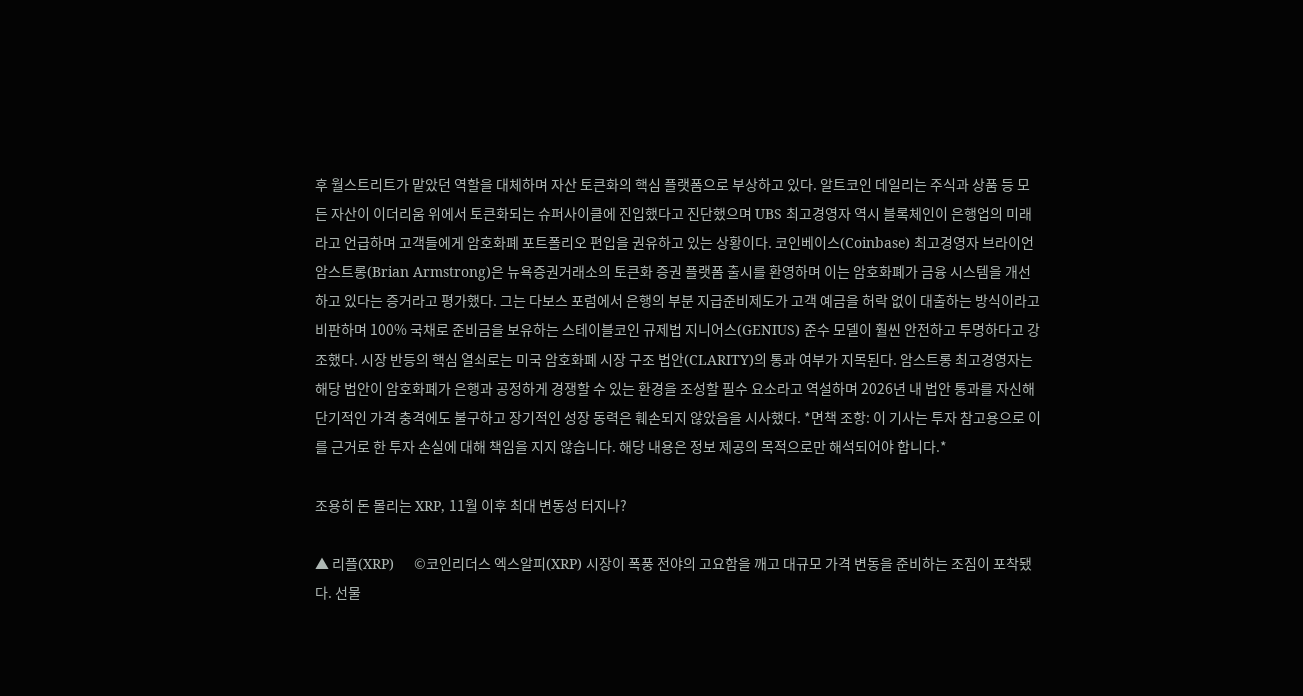후 월스트리트가 맡았던 역할을 대체하며 자산 토큰화의 핵심 플랫폼으로 부상하고 있다. 알트코인 데일리는 주식과 상품 등 모든 자산이 이더리움 위에서 토큰화되는 슈퍼사이클에 진입했다고 진단했으며 UBS 최고경영자 역시 블록체인이 은행업의 미래라고 언급하며 고객들에게 암호화폐 포트폴리오 편입을 권유하고 있는 상황이다. 코인베이스(Coinbase) 최고경영자 브라이언 암스트롱(Brian Armstrong)은 뉴욕증권거래소의 토큰화 증권 플랫폼 출시를 환영하며 이는 암호화폐가 금융 시스템을 개선하고 있다는 증거라고 평가했다. 그는 다보스 포럼에서 은행의 부분 지급준비제도가 고객 예금을 허락 없이 대출하는 방식이라고 비판하며 100% 국채로 준비금을 보유하는 스테이블코인 규제법 지니어스(GENIUS) 준수 모델이 훨씬 안전하고 투명하다고 강조했다. 시장 반등의 핵심 열쇠로는 미국 암호화폐 시장 구조 법안(CLARITY)의 통과 여부가 지목된다. 암스트롱 최고경영자는 해당 법안이 암호화폐가 은행과 공정하게 경쟁할 수 있는 환경을 조성할 필수 요소라고 역설하며 2026년 내 법안 통과를 자신해 단기적인 가격 충격에도 불구하고 장기적인 성장 동력은 훼손되지 않았음을 시사했다. *면책 조항: 이 기사는 투자 참고용으로 이를 근거로 한 투자 손실에 대해 책임을 지지 않습니다. 해당 내용은 정보 제공의 목적으로만 해석되어야 합니다.*

조용히 돈 몰리는 XRP, 11월 이후 최대 변동성 터지나?

▲ 리플(XRP)     ©코인리더스 엑스알피(XRP) 시장이 폭풍 전야의 고요함을 깨고 대규모 가격 변동을 준비하는 조짐이 포착됐다. 선물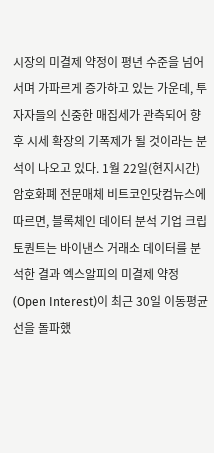시장의 미결제 약정이 평년 수준을 넘어서며 가파르게 증가하고 있는 가운데, 투자자들의 신중한 매집세가 관측되어 향후 시세 확장의 기폭제가 될 것이라는 분석이 나오고 있다. 1월 22일(현지시간) 암호화폐 전문매체 비트코인닷컴뉴스에 따르면, 블록체인 데이터 분석 기업 크립토퀀트는 바이낸스 거래소 데이터를 분석한 결과 엑스알피의 미결제 약정(Open Interest)이 최근 30일 이동평균선을 돌파했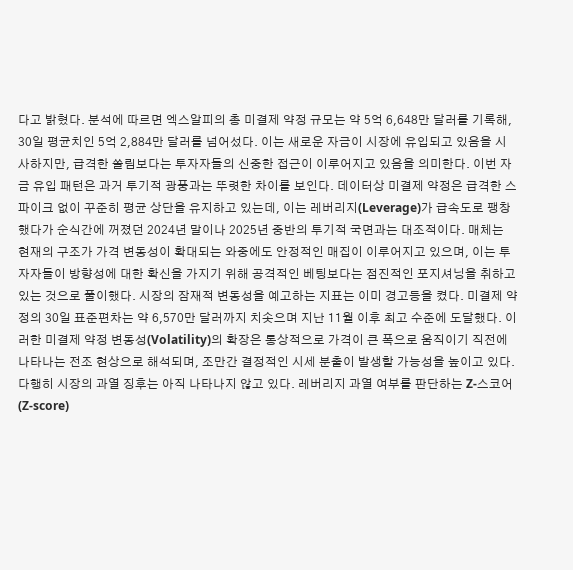다고 밝혔다. 분석에 따르면 엑스알피의 총 미결제 약정 규모는 약 5억 6,648만 달러를 기록해, 30일 평균치인 5억 2,884만 달러를 넘어섰다. 이는 새로운 자금이 시장에 유입되고 있음을 시사하지만, 급격한 쏠림보다는 투자자들의 신중한 접근이 이루어지고 있음을 의미한다. 이번 자금 유입 패턴은 과거 투기적 광풍과는 뚜렷한 차이를 보인다. 데이터상 미결제 약정은 급격한 스파이크 없이 꾸준히 평균 상단을 유지하고 있는데, 이는 레버리지(Leverage)가 급속도로 팽창했다가 순식간에 꺼졌던 2024년 말이나 2025년 중반의 투기적 국면과는 대조적이다. 매체는 현재의 구조가 가격 변동성이 확대되는 와중에도 안정적인 매집이 이루어지고 있으며, 이는 투자자들이 방향성에 대한 확신을 가지기 위해 공격적인 베팅보다는 점진적인 포지셔닝을 취하고 있는 것으로 풀이했다. 시장의 잠재적 변동성을 예고하는 지표는 이미 경고등을 켰다. 미결제 약정의 30일 표준편차는 약 6,570만 달러까지 치솟으며 지난 11월 이후 최고 수준에 도달했다. 이러한 미결제 약정 변동성(Volatility)의 확장은 통상적으로 가격이 큰 폭으로 움직이기 직전에 나타나는 전조 현상으로 해석되며, 조만간 결정적인 시세 분출이 발생할 가능성을 높이고 있다. 다행히 시장의 과열 징후는 아직 나타나지 않고 있다. 레버리지 과열 여부를 판단하는 Z-스코어(Z-score)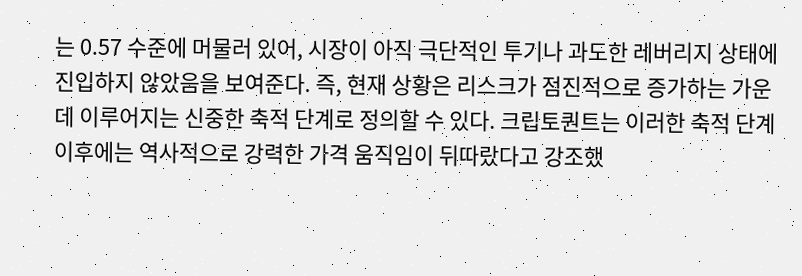는 0.57 수준에 머물러 있어, 시장이 아직 극단적인 투기나 과도한 레버리지 상태에 진입하지 않았음을 보여준다. 즉, 현재 상황은 리스크가 점진적으로 증가하는 가운데 이루어지는 신중한 축적 단계로 정의할 수 있다. 크립토퀀트는 이러한 축적 단계 이후에는 역사적으로 강력한 가격 움직임이 뒤따랐다고 강조했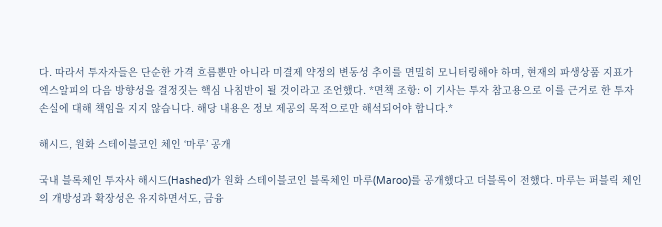다. 따라서 투자자들은 단순한 가격 흐름뿐만 아니라 미결제 약정의 변동성 추이를 면밀히 모니터링해야 하며, 현재의 파생상품 지표가 엑스알피의 다음 방향성을 결정짓는 핵심 나침반이 될 것이라고 조언했다. *면책 조항: 이 기사는 투자 참고용으로 이를 근거로 한 투자 손실에 대해 책임을 지지 않습니다. 해당 내용은 정보 제공의 목적으로만 해석되어야 합니다.*

해시드, 원화 스테이블코인 체인 ‘마루’ 공개

국내 블록체인 투자사 해시드(Hashed)가 원화 스테이블코인 블록체인 마루(Maroo)를 공개했다고 더블록이 전했다. 마루는 퍼블릭 체인의 개방성과 확장성은 유지하면서도, 금융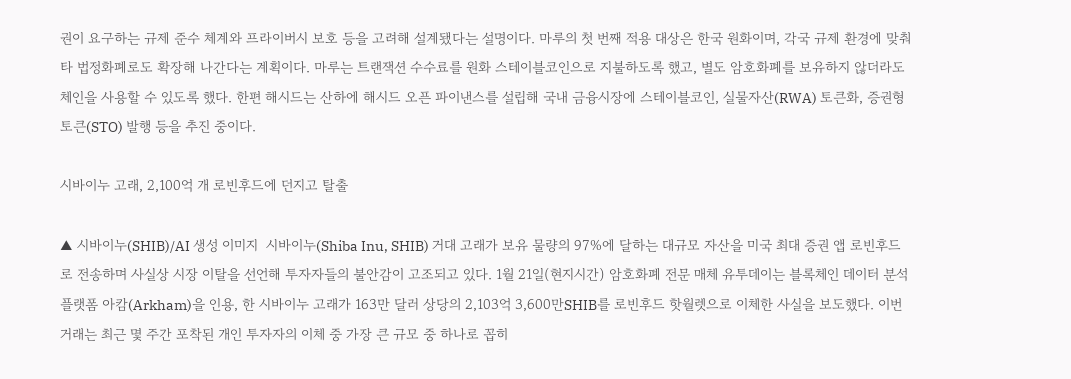권이 요구하는 규제 준수 체계와 프라이버시 보호 등을 고려해 설계됐다는 설명이다. 마루의 첫 번째 적용 대상은 한국 원화이며, 각국 규제 환경에 맞춰 타 법정화폐로도 확장해 나간다는 계획이다. 마루는 트랜잭션 수수료를 원화 스테이블코인으로 지불하도록 했고, 별도 암호화폐를 보유하지 않더라도 체인을 사용할 수 있도록 했다. 한편 해시드는 산하에 해시드 오픈 파이낸스를 설립해 국내 금융시장에 스테이블코인, 실물자산(RWA) 토큰화, 증권형 토큰(STO) 발행 등을 추진 중이다.

시바이누 고래, 2,100억 개 로빈후드에 던지고 탈출

▲ 시바이누(SHIB)/AI 생성 이미지  시바이누(Shiba Inu, SHIB) 거대 고래가 보유 물량의 97%에 달하는 대규모 자산을 미국 최대 증권 앱 로빈후드로 전송하며 사실상 시장 이탈을 선언해 투자자들의 불안감이 고조되고 있다. 1월 21일(현지시간) 암호화폐 전문 매체 유투데이는 블록체인 데이터 분석 플랫폼 아캄(Arkham)을 인용, 한 시바이누 고래가 163만 달러 상당의 2,103억 3,600만SHIB를 로빈후드 핫월렛으로 이체한 사실을 보도했다. 이번 거래는 최근 몇 주간 포착된 개인 투자자의 이체 중 가장 큰 규모 중 하나로 꼽히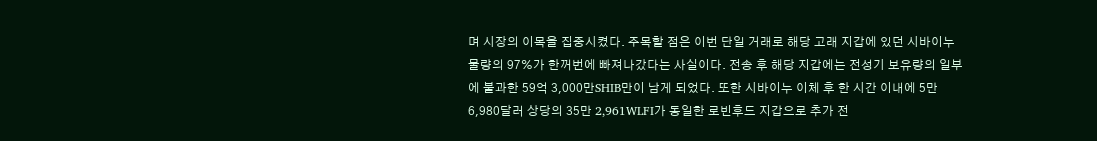며 시장의 이목을 집중시켰다. 주목할 점은 이번 단일 거래로 해당 고래 지갑에 있던 시바이누 물량의 97%가 한꺼번에 빠져나갔다는 사실이다. 전송 후 해당 지갑에는 전성기 보유량의 일부에 불과한 59억 3,000만SHIB만이 남게 되었다. 또한 시바이누 이체 후 한 시간 이내에 5만 6,980달러 상당의 35만 2,961WLFI가 동일한 로빈후드 지갑으로 추가 전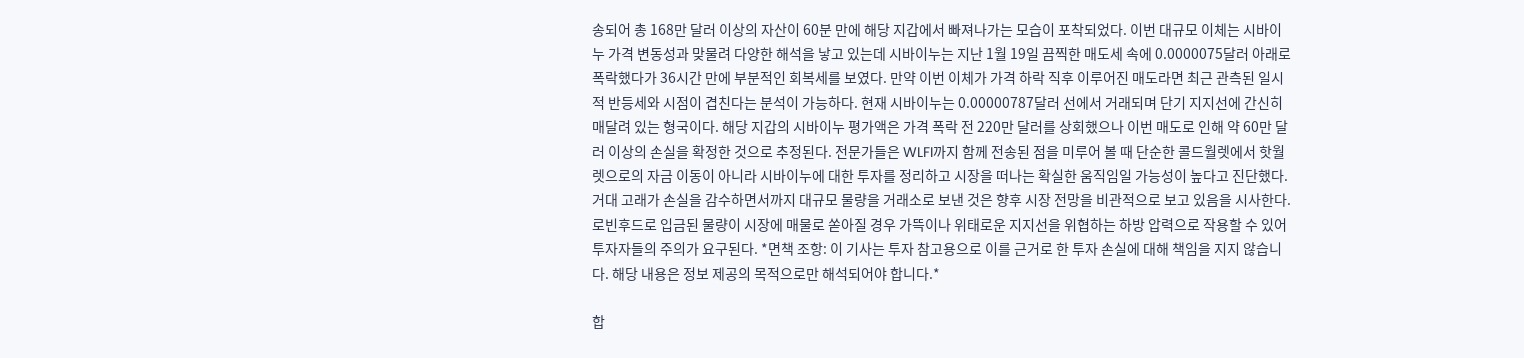송되어 총 168만 달러 이상의 자산이 60분 만에 해당 지갑에서 빠져나가는 모습이 포착되었다. 이번 대규모 이체는 시바이누 가격 변동성과 맞물려 다양한 해석을 낳고 있는데 시바이누는 지난 1월 19일 끔찍한 매도세 속에 0.0000075달러 아래로 폭락했다가 36시간 만에 부분적인 회복세를 보였다. 만약 이번 이체가 가격 하락 직후 이루어진 매도라면 최근 관측된 일시적 반등세와 시점이 겹친다는 분석이 가능하다. 현재 시바이누는 0.00000787달러 선에서 거래되며 단기 지지선에 간신히 매달려 있는 형국이다. 해당 지갑의 시바이누 평가액은 가격 폭락 전 220만 달러를 상회했으나 이번 매도로 인해 약 60만 달러 이상의 손실을 확정한 것으로 추정된다. 전문가들은 WLFI까지 함께 전송된 점을 미루어 볼 때 단순한 콜드월렛에서 핫월렛으로의 자금 이동이 아니라 시바이누에 대한 투자를 정리하고 시장을 떠나는 확실한 움직임일 가능성이 높다고 진단했다. 거대 고래가 손실을 감수하면서까지 대규모 물량을 거래소로 보낸 것은 향후 시장 전망을 비관적으로 보고 있음을 시사한다. 로빈후드로 입금된 물량이 시장에 매물로 쏟아질 경우 가뜩이나 위태로운 지지선을 위협하는 하방 압력으로 작용할 수 있어 투자자들의 주의가 요구된다. *면책 조항: 이 기사는 투자 참고용으로 이를 근거로 한 투자 손실에 대해 책임을 지지 않습니다. 해당 내용은 정보 제공의 목적으로만 해석되어야 합니다.*

합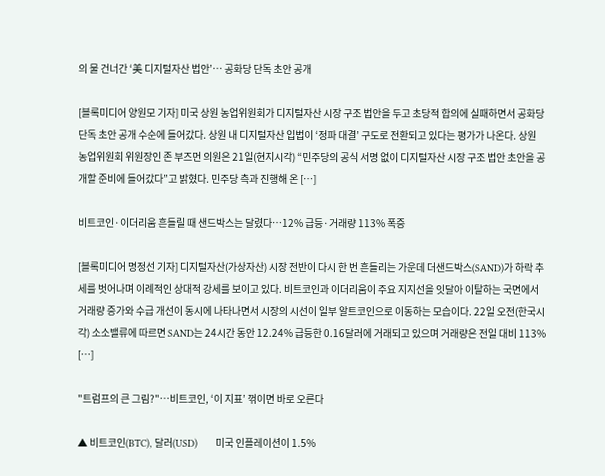의 물 건너간 ‘美 디지털자산 법안’… 공화당 단독 초안 공개

[블록미디어 양원모 기자] 미국 상원 농업위원회가 디지털자산 시장 구조 법안을 두고 초당적 합의에 실패하면서 공화당 단독 초안 공개 수순에 들어갔다. 상원 내 디지털자산 입법이 ‘정파 대결’ 구도로 전환되고 있다는 평가가 나온다. 상원 농업위원회 위원장인 존 부즈먼 의원은 21일(현지시각) “민주당의 공식 서명 없이 디지털자산 시장 구조 법안 초안을 공개할 준비에 들어갔다”고 밝혔다. 민주당 측과 진행해 온 […]

비트코인·이더리움 흔들릴 때 샌드박스는 달렸다…12% 급등·거래량 113% 폭증

[블록미디어 명정선 기자] 디지털자산(가상자산) 시장 전반이 다시 한 번 흔들리는 가운데 더샌드박스(SAND)가 하락 추세를 벗어나며 이례적인 상대적 강세를 보이고 있다. 비트코인과 이더리움이 주요 지지선을 잇달아 이탈하는 국면에서 거래량 증가와 수급 개선이 동시에 나타나면서 시장의 시선이 일부 알트코인으로 이동하는 모습이다. 22일 오전(한국시각) 소소밸류에 따르면 SAND는 24시간 동안 12.24% 급등한 0.16달러에 거래되고 있으며 거래량은 전일 대비 113% […]

"트럼프의 큰 그림?"…비트코인, ‘이 지표’ 꺾이면 바로 오른다

▲ 비트코인(BTC), 달러(USD)      미국 인플레이션이 1.5%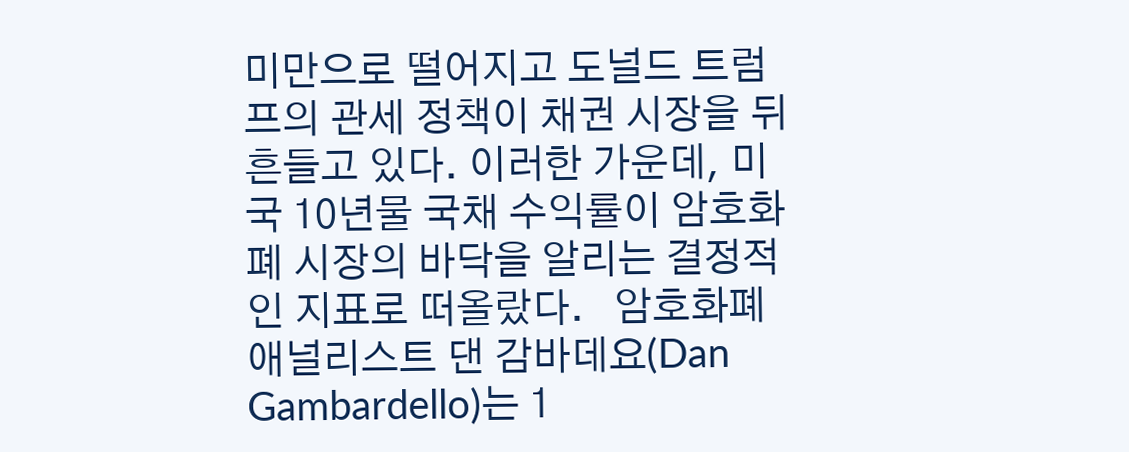미만으로 떨어지고 도널드 트럼프의 관세 정책이 채권 시장을 뒤흔들고 있다. 이러한 가운데, 미국 10년물 국채 수익률이 암호화폐 시장의 바닥을 알리는 결정적인 지표로 떠올랐다.   암호화폐 애널리스트 댄 감바데요(Dan Gambardello)는 1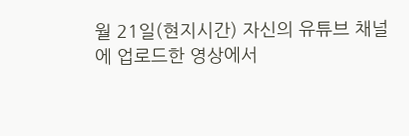월 21일(현지시간) 자신의 유튜브 채널에 업로드한 영상에서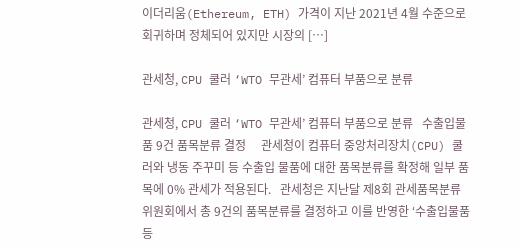이더리움(Ethereum, ETH) 가격이 지난 2021년 4월 수준으로 회귀하며 정체되어 있지만 시장의 […]

관세청, CPU 쿨러 ‘WTO 무관세’ 컴퓨터 부품으로 분류

관세청, CPU 쿨러 ‘WTO 무관세’ 컴퓨터 부품으로 분류   수출입물품 9건 품목분류 결정     관세청이 컴퓨터 중앙처리장치(CPU) 쿨러와 냉동 주꾸미 등 수출입 물품에 대한 품목분류를 확정해 일부 품목에 0% 관세가 적용된다.   관세청은 지난달 제8회 관세품목분류위원회에서 총 9건의 품목분류를 결정하고 이를 반영한 ‘수출입물품 등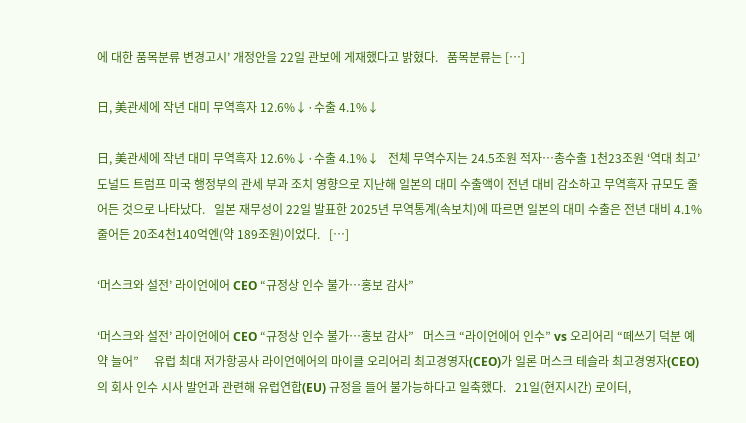에 대한 품목분류 변경고시’ 개정안을 22일 관보에 게재했다고 밝혔다.   품목분류는 […]

日, 美관세에 작년 대미 무역흑자 12.6%↓·수출 4.1%↓

日, 美관세에 작년 대미 무역흑자 12.6%↓·수출 4.1%↓   전체 무역수지는 24.5조원 적자…총수출 1천23조원 ‘역대 최고’     도널드 트럼프 미국 행정부의 관세 부과 조치 영향으로 지난해 일본의 대미 수출액이 전년 대비 감소하고 무역흑자 규모도 줄어든 것으로 나타났다.   일본 재무성이 22일 발표한 2025년 무역통계(속보치)에 따르면 일본의 대미 수출은 전년 대비 4.1% 줄어든 20조4천140억엔(약 189조원)이었다.   […]

‘머스크와 설전’ 라이언에어 CEO “규정상 인수 불가…홍보 감사”

‘머스크와 설전’ 라이언에어 CEO “규정상 인수 불가…홍보 감사”   머스크 “라이언에어 인수” vs 오리어리 “떼쓰기 덕분 예약 늘어”     유럽 최대 저가항공사 라이언에어의 마이클 오리어리 최고경영자(CEO)가 일론 머스크 테슬라 최고경영자(CEO)의 회사 인수 시사 발언과 관련해 유럽연합(EU) 규정을 들어 불가능하다고 일축했다.   21일(현지시간) 로이터,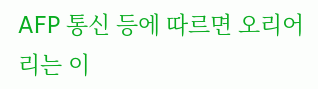AFP 통신 등에 따르면 오리어리는 이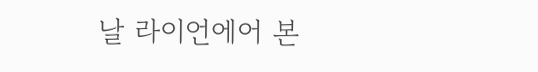날 라이언에어 본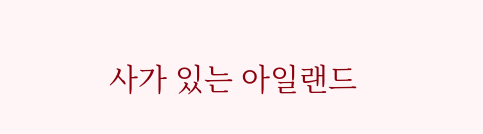사가 있는 아일랜드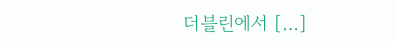더블린에서 […]